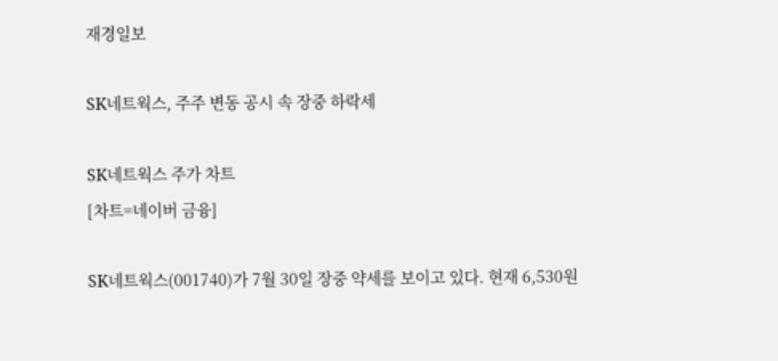재경일보

SK네트웍스, 주주 변동 공시 속 장중 하락세

SK네트웍스 주가 차트
[차트=네이버 금융]

SK네트웍스(001740)가 7월 30일 장중 약세를 보이고 있다. 현재 6,530원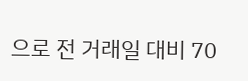으로 전 거래일 대비 70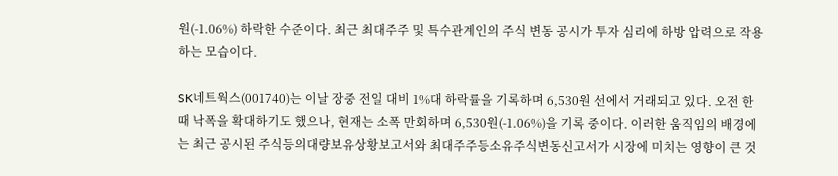원(-1.06%) 하락한 수준이다. 최근 최대주주 및 특수관계인의 주식 변동 공시가 투자 심리에 하방 압력으로 작용하는 모습이다.

SK네트웍스(001740)는 이날 장중 전일 대비 1%대 하락률을 기록하며 6,530원 선에서 거래되고 있다. 오전 한때 낙폭을 확대하기도 했으나, 현재는 소폭 만회하며 6,530원(-1.06%)을 기록 중이다. 이러한 움직임의 배경에는 최근 공시된 주식등의대량보유상황보고서와 최대주주등소유주식변동신고서가 시장에 미치는 영향이 큰 것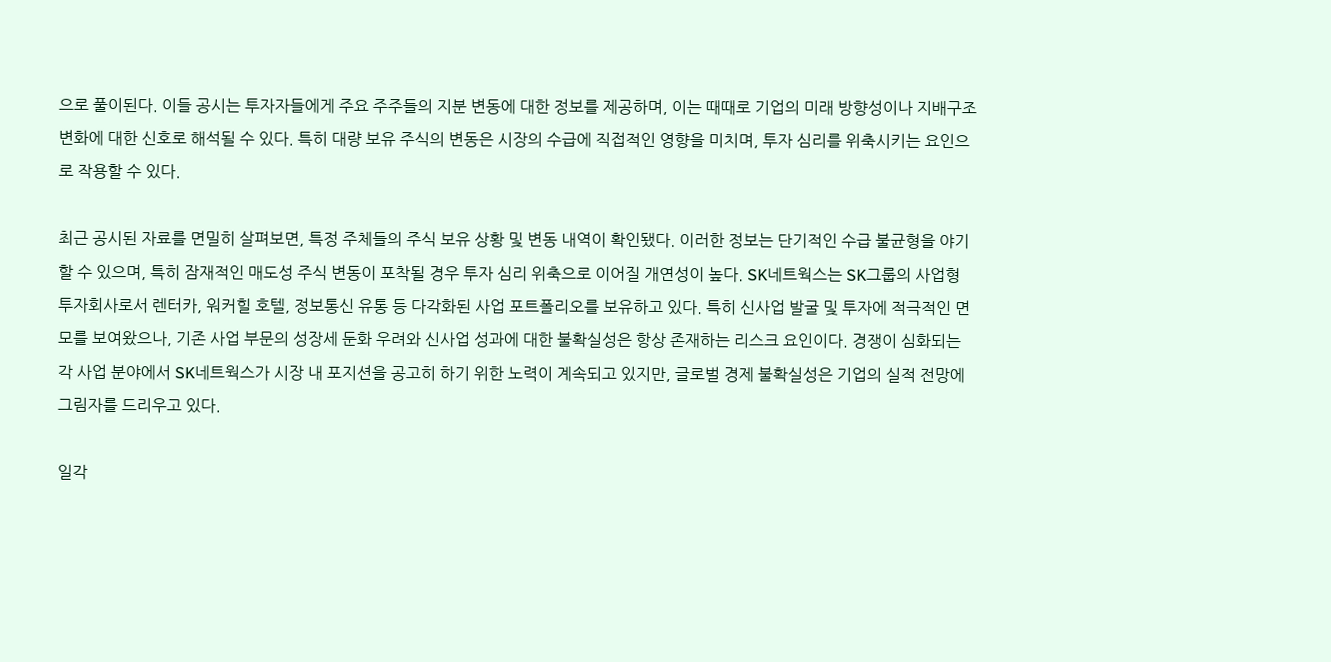으로 풀이된다. 이들 공시는 투자자들에게 주요 주주들의 지분 변동에 대한 정보를 제공하며, 이는 때때로 기업의 미래 방향성이나 지배구조 변화에 대한 신호로 해석될 수 있다. 특히 대량 보유 주식의 변동은 시장의 수급에 직접적인 영향을 미치며, 투자 심리를 위축시키는 요인으로 작용할 수 있다.

최근 공시된 자료를 면밀히 살펴보면, 특정 주체들의 주식 보유 상황 및 변동 내역이 확인됐다. 이러한 정보는 단기적인 수급 불균형을 야기할 수 있으며, 특히 잠재적인 매도성 주식 변동이 포착될 경우 투자 심리 위축으로 이어질 개연성이 높다. SK네트웍스는 SK그룹의 사업형 투자회사로서 렌터카, 워커힐 호텔, 정보통신 유통 등 다각화된 사업 포트폴리오를 보유하고 있다. 특히 신사업 발굴 및 투자에 적극적인 면모를 보여왔으나, 기존 사업 부문의 성장세 둔화 우려와 신사업 성과에 대한 불확실성은 항상 존재하는 리스크 요인이다. 경쟁이 심화되는 각 사업 분야에서 SK네트웍스가 시장 내 포지션을 공고히 하기 위한 노력이 계속되고 있지만, 글로벌 경제 불확실성은 기업의 실적 전망에 그림자를 드리우고 있다.

일각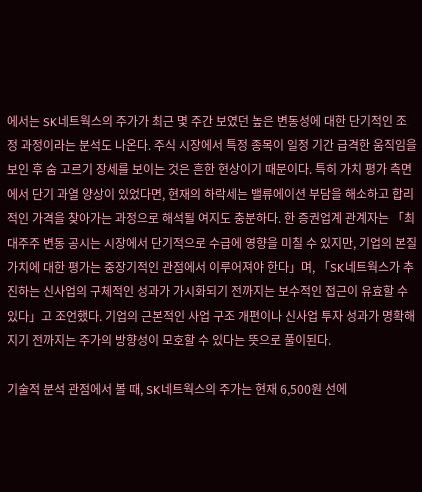에서는 SK네트웍스의 주가가 최근 몇 주간 보였던 높은 변동성에 대한 단기적인 조정 과정이라는 분석도 나온다. 주식 시장에서 특정 종목이 일정 기간 급격한 움직임을 보인 후 숨 고르기 장세를 보이는 것은 흔한 현상이기 때문이다. 특히 가치 평가 측면에서 단기 과열 양상이 있었다면, 현재의 하락세는 밸류에이션 부담을 해소하고 합리적인 가격을 찾아가는 과정으로 해석될 여지도 충분하다. 한 증권업계 관계자는 「최대주주 변동 공시는 시장에서 단기적으로 수급에 영향을 미칠 수 있지만, 기업의 본질 가치에 대한 평가는 중장기적인 관점에서 이루어져야 한다」며, 「SK네트웍스가 추진하는 신사업의 구체적인 성과가 가시화되기 전까지는 보수적인 접근이 유효할 수 있다」고 조언했다. 기업의 근본적인 사업 구조 개편이나 신사업 투자 성과가 명확해지기 전까지는 주가의 방향성이 모호할 수 있다는 뜻으로 풀이된다.

기술적 분석 관점에서 볼 때, SK네트웍스의 주가는 현재 6,500원 선에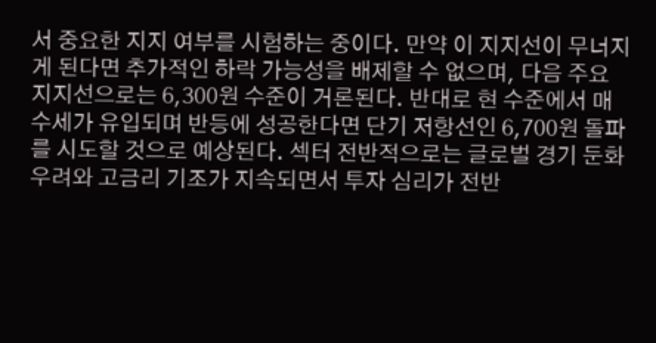서 중요한 지지 여부를 시험하는 중이다. 만약 이 지지선이 무너지게 된다면 추가적인 하락 가능성을 배제할 수 없으며, 다음 주요 지지선으로는 6,300원 수준이 거론된다. 반대로 현 수준에서 매수세가 유입되며 반등에 성공한다면 단기 저항선인 6,700원 돌파를 시도할 것으로 예상된다. 섹터 전반적으로는 글로벌 경기 둔화 우려와 고금리 기조가 지속되면서 투자 심리가 전반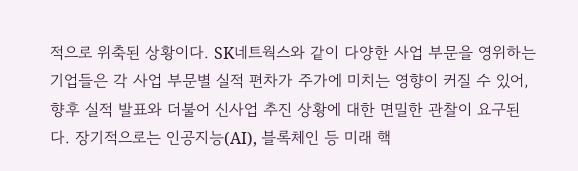적으로 위축된 상황이다. SK네트웍스와 같이 다양한 사업 부문을 영위하는 기업들은 각 사업 부문별 실적 편차가 주가에 미치는 영향이 커질 수 있어, 향후 실적 발표와 더불어 신사업 추진 상황에 대한 면밀한 관찰이 요구된다. 장기적으로는 인공지능(AI), 블록체인 등 미래 핵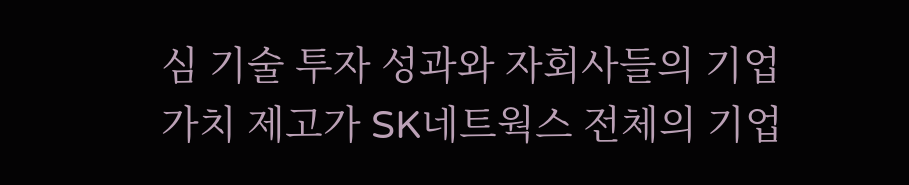심 기술 투자 성과와 자회사들의 기업 가치 제고가 SK네트웍스 전체의 기업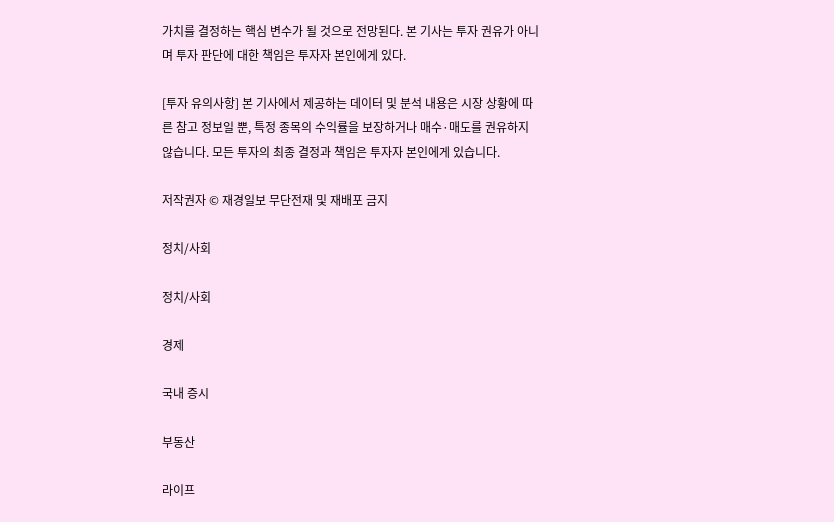가치를 결정하는 핵심 변수가 될 것으로 전망된다. 본 기사는 투자 권유가 아니며 투자 판단에 대한 책임은 투자자 본인에게 있다.

[투자 유의사항] 본 기사에서 제공하는 데이터 및 분석 내용은 시장 상황에 따른 참고 정보일 뿐, 특정 종목의 수익률을 보장하거나 매수·매도를 권유하지 않습니다. 모든 투자의 최종 결정과 책임은 투자자 본인에게 있습니다.

저작권자 © 재경일보 무단전재 및 재배포 금지

정치/사회

정치/사회

경제

국내 증시

부동산

라이프